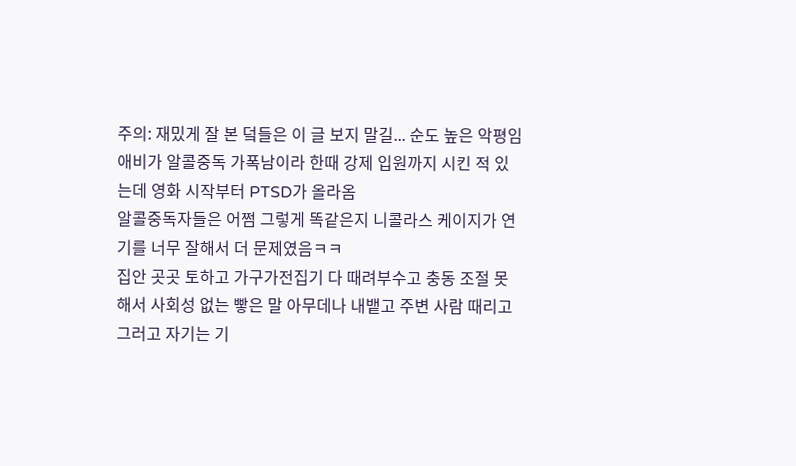주의: 재밌게 잘 본 덬들은 이 글 보지 말길... 순도 높은 악평임
애비가 알콜중독 가폭남이라 한때 강제 입원까지 시킨 적 있는데 영화 시작부터 PTSD가 올라옴
알콜중독자들은 어쩜 그렇게 똑같은지 니콜라스 케이지가 연기를 너무 잘해서 더 문제였음ㅋㅋ
집안 곳곳 토하고 가구가전집기 다 때려부수고 충동 조절 못해서 사회성 없는 빻은 말 아무데나 내뱉고 주변 사람 때리고 그러고 자기는 기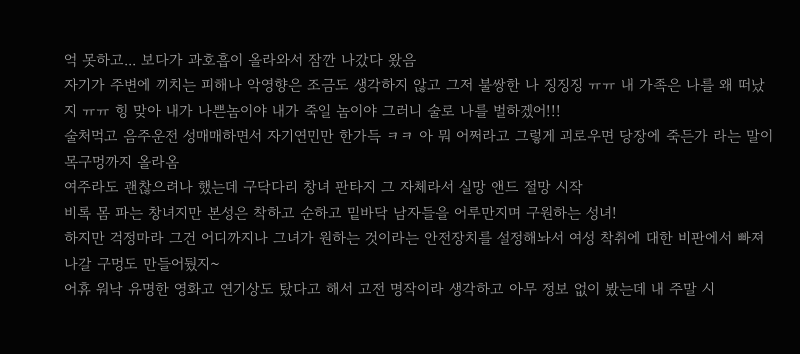억 못하고... 보다가 과호흡이 올라와서 잠깐 나갔다 왔음
자기가 주변에 끼치는 피해나 악영향은 조금도 생각하지 않고 그저 불쌍한 나 징징징 ㅠㅠ 내 가족은 나를 왜 떠났지 ㅠㅠ 힝 맞아 내가 나쁜놈이야 내가 죽일 놈이야 그러니 술로 나를 벌하겠어!!!
술처먹고 음주운전 성매매하면서 자기연민만 한가득 ㅋㅋ 아 뭐 어쩌라고 그렇게 괴로우면 당장에 죽든가 라는 말이 목구멍까지 올라옴
여주라도 괜찮으려나 했는데 구닥다리 창녀 판타지 그 자체라서 실망 앤드 절망 시작
비록 몸 파는 창녀지만 본성은 착하고 순하고 밑바닥 남자들을 어루만지며 구원하는 성녀!
하지만 걱정마라 그건 어디까지나 그녀가 원하는 것이라는 안전장치를 설정해놔서 여성 착취에 대한 비판에서 빠져나갈 구멍도 만들어뒀지~
어휴 워낙 유명한 영화고 연기상도 탔다고 해서 고전 명작이라 생각하고 아무 정보 없이 봤는데 내 주말 시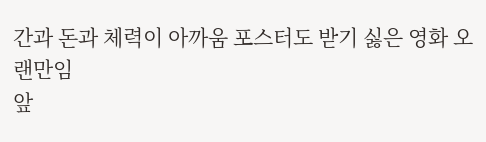간과 돈과 체력이 아까움 포스터도 받기 싫은 영화 오랜만임
앞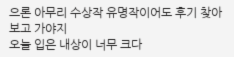으론 아무리 수상작 유명작이어도 후기 찾아보고 가야지
오늘 입은 내상이 너무 크다